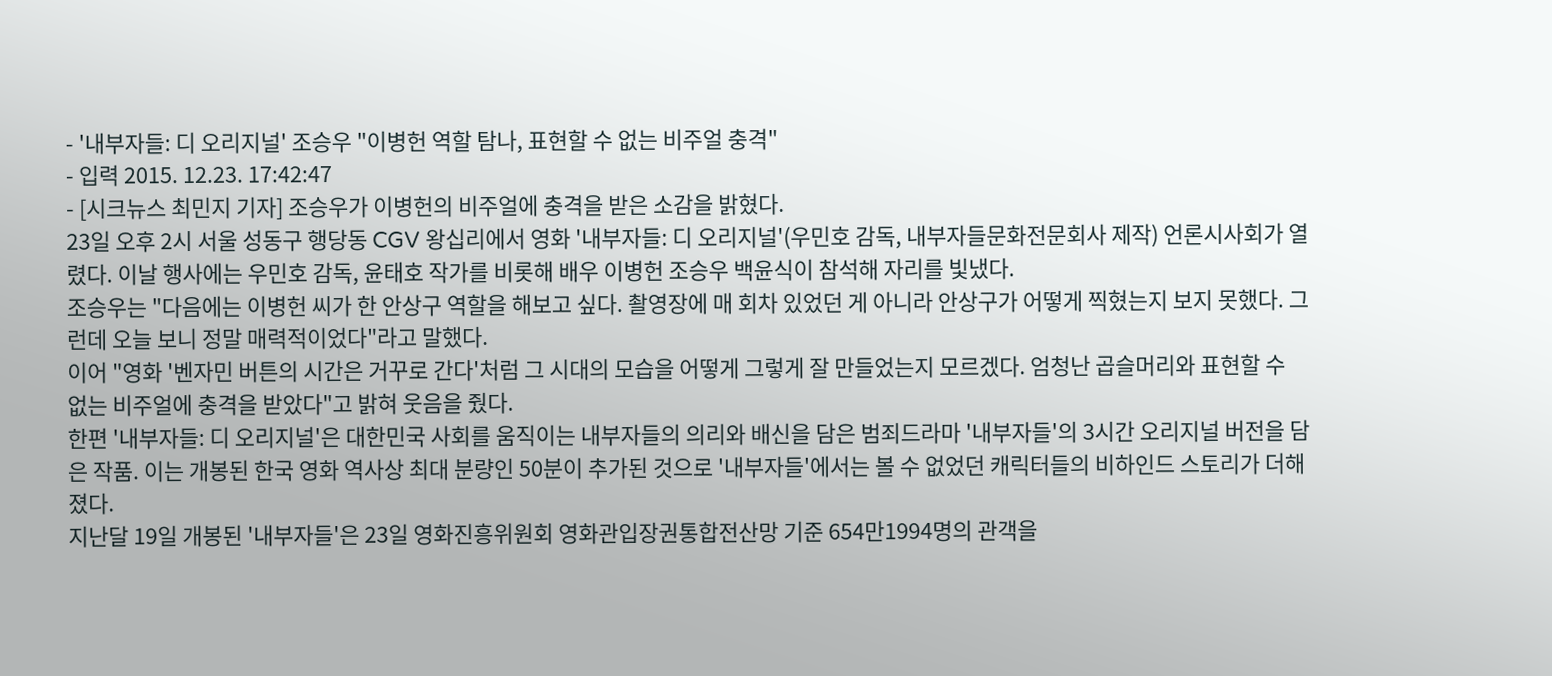- '내부자들: 디 오리지널' 조승우 "이병헌 역할 탐나, 표현할 수 없는 비주얼 충격"
- 입력 2015. 12.23. 17:42:47
- [시크뉴스 최민지 기자] 조승우가 이병헌의 비주얼에 충격을 받은 소감을 밝혔다.
23일 오후 2시 서울 성동구 행당동 CGV 왕십리에서 영화 '내부자들: 디 오리지널'(우민호 감독, 내부자들문화전문회사 제작) 언론시사회가 열렸다. 이날 행사에는 우민호 감독, 윤태호 작가를 비롯해 배우 이병헌 조승우 백윤식이 참석해 자리를 빛냈다.
조승우는 "다음에는 이병헌 씨가 한 안상구 역할을 해보고 싶다. 촬영장에 매 회차 있었던 게 아니라 안상구가 어떻게 찍혔는지 보지 못했다. 그런데 오늘 보니 정말 매력적이었다"라고 말했다.
이어 "영화 '벤자민 버튼의 시간은 거꾸로 간다'처럼 그 시대의 모습을 어떻게 그렇게 잘 만들었는지 모르겠다. 엄청난 곱슬머리와 표현할 수 없는 비주얼에 충격을 받았다"고 밝혀 웃음을 줬다.
한편 '내부자들: 디 오리지널'은 대한민국 사회를 움직이는 내부자들의 의리와 배신을 담은 범죄드라마 '내부자들'의 3시간 오리지널 버전을 담은 작품. 이는 개봉된 한국 영화 역사상 최대 분량인 50분이 추가된 것으로 '내부자들'에서는 볼 수 없었던 캐릭터들의 비하인드 스토리가 더해졌다.
지난달 19일 개봉된 '내부자들'은 23일 영화진흥위원회 영화관입장권통합전산망 기준 654만1994명의 관객을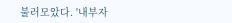불러모았다. '내부자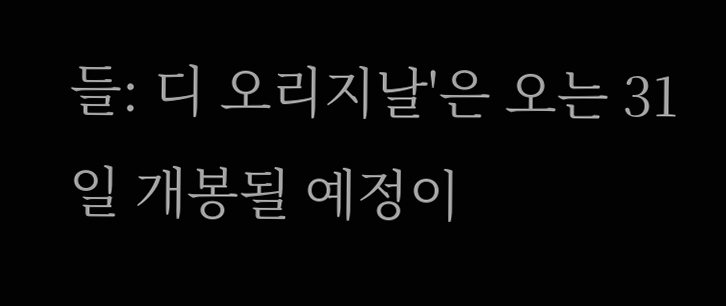들: 디 오리지날'은 오는 31일 개봉될 예정이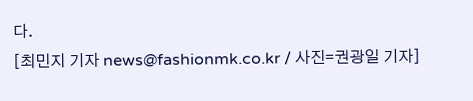다.
[최민지 기자 news@fashionmk.co.kr / 사진=권광일 기자]